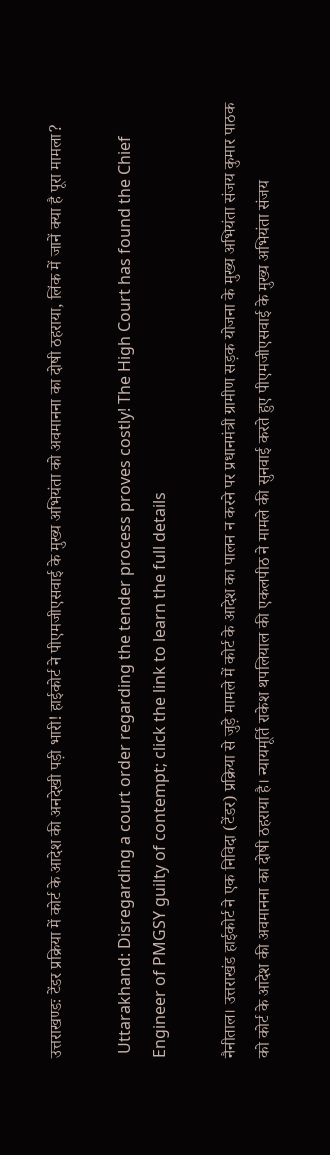उत्तराखण्डः टेंडर प्रक्रिया में कोर्ट के आदेश की अनदेखी पड़ी भारी! हाईकोर्ट ने पीएमजीएसवाई के मुख्य अभियंता को अवमानना का दोषी ठहराया, लिंक में जानें क्या है पूरा मामला?

 Uttarakhand: Disregarding a court order regarding the tender process proves costly! The High Court has found the Chief Engineer of PMGSY guilty of contempt; click the link to learn the full details

नैनीताल। उत्तराखंड हाईकोर्ट ने एक निविदा (टेंडर) प्रक्रिया से जुड़े मामले में कोर्ट के आदेश का पालन न करने पर प्रधानमंत्री ग्रामीण सड़क योजना के मुख्य अभियंता संजय कुमार पाठक को कोर्ट के आदेश की अवमानना का दोषी ठहराया है। न्यायमूर्ति राकेश थपलियाल की एकलपीठ ने मामले की सुनवाई करते हुए पीएमजीएसवाई के मुख्य अभियंता संजय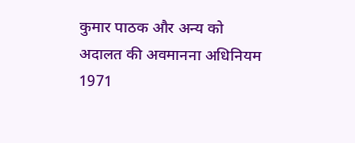कुमार पाठक और अन्य को अदालत की अवमानना अधिनियम 1971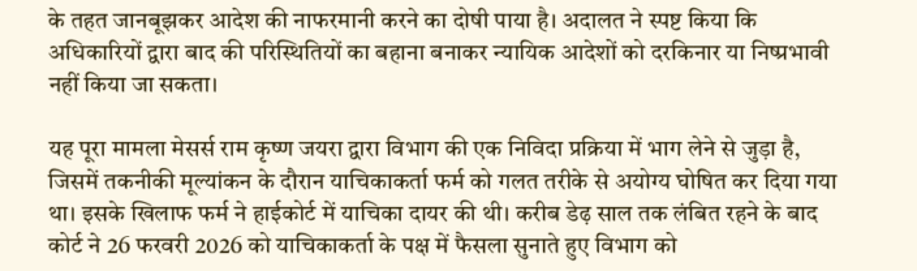के तहत जानबूझकर आदेश की नाफरमानी करने का दोषी पाया है। अदालत ने स्पष्ट किया कि अधिकारियों द्वारा बाद की परिस्थितियों का बहाना बनाकर न्यायिक आदेशों को दरकिनार या निष्प्रभावी नहीं किया जा सकता।

यह पूरा मामला मेसर्स राम कृष्ण जयरा द्वारा विभाग की एक निविदा प्रक्रिया में भाग लेने से जुड़ा है, जिसमें तकनीकी मूल्यांकन के दौरान याचिकाकर्ता फर्म को गलत तरीके से अयोग्य घोषित कर दिया गया था। इसके खिलाफ फर्म ने हाईकोर्ट में याचिका दायर की थी। करीब डेढ़ साल तक लंबित रहने के बाद कोर्ट ने 26 फरवरी 2026 को याचिकाकर्ता के पक्ष में फैसला सुनाते हुए विभाग को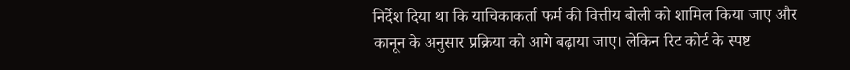निर्देश दिया था कि याचिकाकर्ता फर्म की वित्तीय बोली को शामिल किया जाए और कानून के अनुसार प्रक्रिया को आगे बढ़ाया जाए। लेकिन रिट कोर्ट के स्पष्ट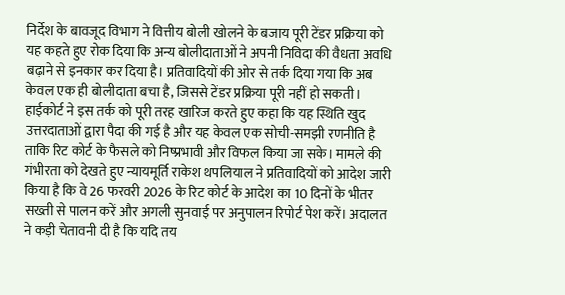निर्देश के बावजूद विभाग ने वित्तीय बोली खोलने के बजाय पूरी टेंडर प्रक्रिया को यह कहते हुए रोक दिया कि अन्य बोलीदाताओं ने अपनी निविदा की वैधता अवधि बढ़ाने से इनकार कर दिया है। प्रतिवादियों की ओर से तर्क दिया गया कि अब केवल एक ही बोलीदाता बचा है, जिससे टेंडर प्रक्रिया पूरी नहीं हो सकती। हाईकोर्ट ने इस तर्क को पूरी तरह खारिज करते हुए कहा कि यह स्थिति खुद उत्तरदाताओं द्वारा पैदा की गई है और यह केवल एक सोची-समझी रणनीति है ताकि रिट कोर्ट के फैसले को निष्प्रभावी और विफल किया जा सके। मामले की गंभीरता को देखते हुए न्यायमूर्ति राकेश थपलियाल ने प्रतिवादियों को आदेश जारी किया है कि वे 26 फरवरी 2026 के रिट कोर्ट के आदेश का 10 दिनों के भीतर सख्ती से पालन करें और अगली सुनवाई पर अनुपालन रिपोर्ट पेश करें। अदालत ने कड़ी चेतावनी दी है कि यदि तय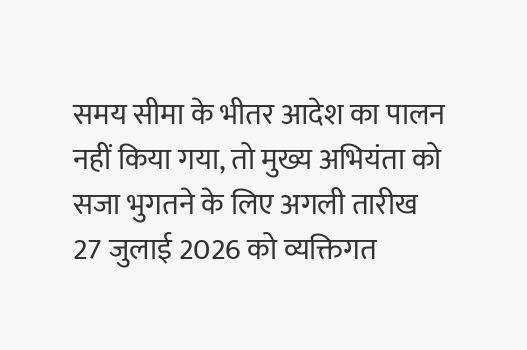समय सीमा के भीतर आदेश का पालन नहीं किया गया, तो मुख्य अभियंता को सजा भुगतने के लिए अगली तारीख 27 जुलाई 2026 को व्यक्तिगत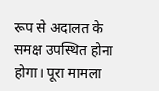रूप से अदालत के समक्ष उपस्थित होना होगा। पूरा मामला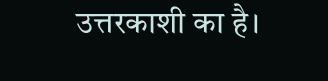उत्तरकाशी का है।